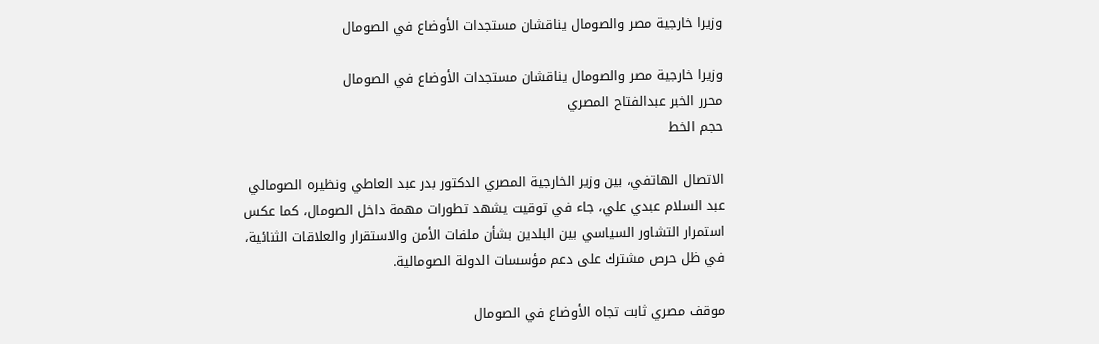وزيرا خارجية مصر والصومال يناقشان مستجدات الأوضاع في الصومال

وزيرا خارجية مصر والصومال يناقشان مستجدات الأوضاع في الصومال
محرر الخبر عبدالفتاح المصري
حجم الخط

الاتصال الهاتفي، بين وزير الخارجية المصري الدكتور بدر عبد العاطي ونظيره الصومالي عبد السلام عبدي علي، جاء في توقيت يشهد تطورات مهمة داخل الصومال، كما عكس استمرار التشاور السياسي بين البلدين بشأن ملفات الأمن والاستقرار والعلاقات الثنائية، في ظل حرص مشترك على دعم مؤسسات الدولة الصومالية.

موقف مصري ثابت تجاه الأوضاع في الصومال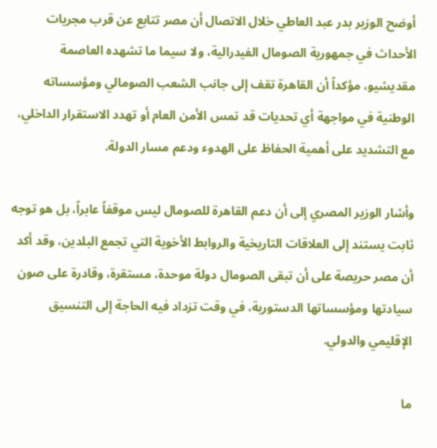أوضح الوزير بدر عبد العاطي خلال الاتصال أن مصر تتابع عن قرب مجريات الأحداث في جمهورية الصومال الفيدرالية، ولا سيما ما تشهده العاصمة مقديشيو، مؤكداً أن القاهرة تقف إلى جانب الشعب الصومالي ومؤسساته الوطنية في مواجهة أي تحديات قد تمس الأمن العام أو تهدد الاستقرار الداخلي، مع التشديد على أهمية الحفاظ على الهدوء ودعم مسار الدولة.

وأشار الوزير المصري إلى أن دعم القاهرة للصومال ليس موقفاً عابراً، بل هو توجه ثابت يستند إلى العلاقات التاريخية والروابط الأخوية التي تجمع البلدين، وقد أكد أن مصر حريصة على أن تبقى الصومال دولة موحدة، مستقرة، وقادرة على صون سيادتها ومؤسساتها الدستورية، في وقت تزداد فيه الحاجة إلى التنسيق الإقليمي والدولي.

ما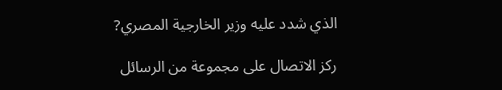الذي شدد عليه وزير الخارجية المصري?

ركز الاتصال على مجموعة من الرسائل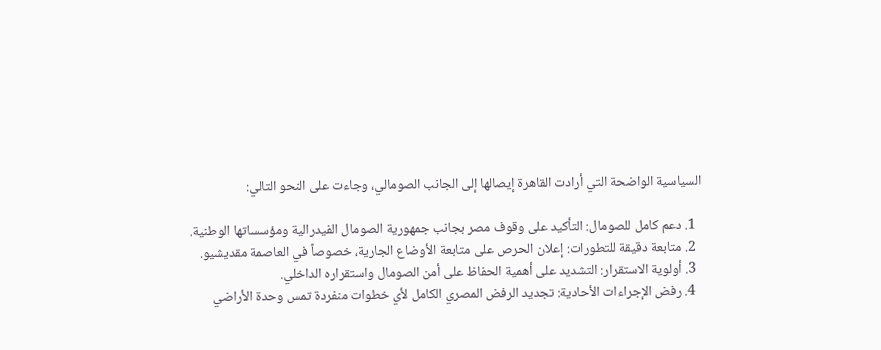السياسية الواضحة التي أرادت القاهرة إيصالها إلى الجانب الصومالي، وجاءت على النحو التالي:

  1. دعم كامل للصومال: التأكيد على وقوف مصر بجانب جمهورية الصومال الفيدرالية ومؤسساتها الوطنية.
  2. متابعة دقيقة للتطورات: إعلان الحرص على متابعة الأوضاع الجارية، خصوصاً في العاصمة مقديشيو.
  3. أولوية الاستقرار: التشديد على أهمية الحفاظ على أمن الصومال واستقراره الداخلي.
  4. رفض الإجراءات الأحادية: تجديد الرفض المصري الكامل لأي خطوات منفردة تمس وحدة الأراضي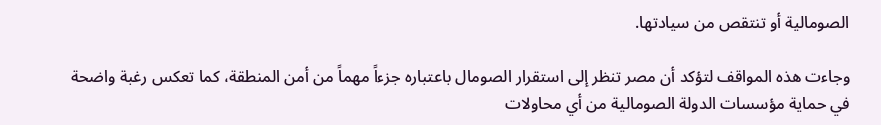الصومالية أو تنتقص من سيادتها.

وجاءت هذه المواقف لتؤكد أن مصر تنظر إلى استقرار الصومال باعتباره جزءاً مهماً من أمن المنطقة، كما تعكس رغبة واضحة في حماية مؤسسات الدولة الصومالية من أي محاولات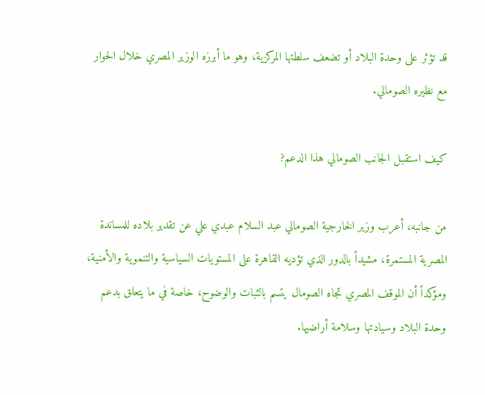قد تؤثر على وحدة البلاد أو تضعف سلطتها المركزية، وهو ما أبرزه الوزير المصري خلال الحوار مع نظيره الصومالي.

كيف استقبل الجانب الصومالي هذا الدعم?

من جانبه، أعرب وزير الخارجية الصومالي عبد السلام عبدي علي عن تقدير بلاده للمساندة المصرية المستمرة، مشيداً بالدور الذي تؤديه القاهرة على المستويات السياسية والتنموية والأمنية، ومؤكداً أن الموقف المصري تجاه الصومال يتسم بالثبات والوضوح، خاصة في ما يتعلق بدعم وحدة البلاد وسيادتها وسلامة أراضيها.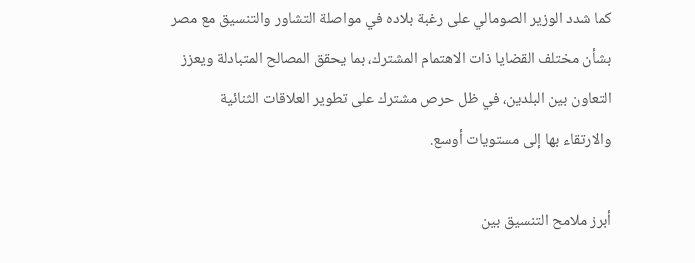كما شدد الوزير الصومالي على رغبة بلاده في مواصلة التشاور والتنسيق مع مصر بشأن مختلف القضايا ذات الاهتمام المشترك، بما يحقق المصالح المتبادلة ويعزز التعاون بين البلدين، في ظل حرص مشترك على تطوير العلاقات الثنائية والارتقاء بها إلى مستويات أوسع.

أبرز ملامح التنسيق بين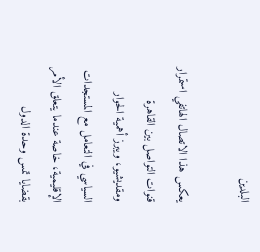البلدين

يعكس هذا الاتصال الهاتفي استمرار قنوات التواصل بين القاهرة ومقديشيو، ويبرز أهمية الحوار السياسي في التعامل مع المستجدات الإقليمية، خاصة عندما يتعلق الأمر بقضايا تمس وحدة الدول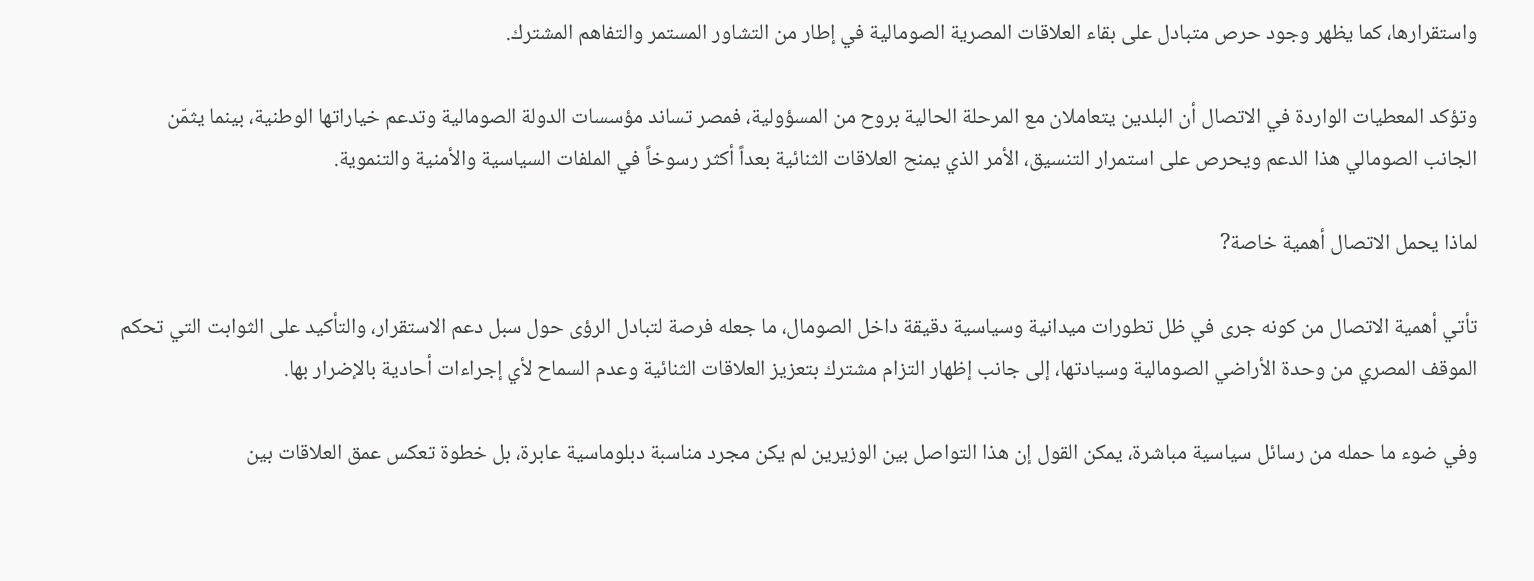واستقرارها، كما يظهر وجود حرص متبادل على بقاء العلاقات المصرية الصومالية في إطار من التشاور المستمر والتفاهم المشترك.

وتؤكد المعطيات الواردة في الاتصال أن البلدين يتعاملان مع المرحلة الحالية بروح من المسؤولية، فمصر تساند مؤسسات الدولة الصومالية وتدعم خياراتها الوطنية، بينما يثمّن الجانب الصومالي هذا الدعم ويحرص على استمرار التنسيق، الأمر الذي يمنح العلاقات الثنائية بعداً أكثر رسوخاً في الملفات السياسية والأمنية والتنموية.

لماذا يحمل الاتصال أهمية خاصة?

تأتي أهمية الاتصال من كونه جرى في ظل تطورات ميدانية وسياسية دقيقة داخل الصومال، ما جعله فرصة لتبادل الرؤى حول سبل دعم الاستقرار، والتأكيد على الثوابت التي تحكم الموقف المصري من وحدة الأراضي الصومالية وسيادتها، إلى جانب إظهار التزام مشترك بتعزيز العلاقات الثنائية وعدم السماح لأي إجراءات أحادية بالإضرار بها.

وفي ضوء ما حمله من رسائل سياسية مباشرة، يمكن القول إن هذا التواصل بين الوزيرين لم يكن مجرد مناسبة دبلوماسية عابرة، بل خطوة تعكس عمق العلاقات بين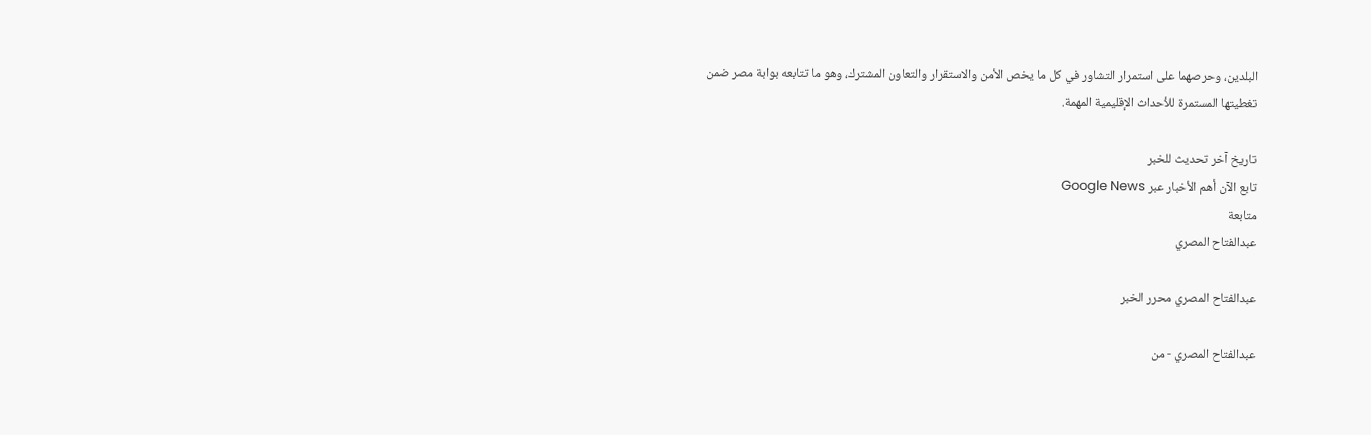البلدين، وحرصهما على استمرار التشاور في كل ما يخص الأمن والاستقرار والتعاون المشترك، وهو ما تتابعه بوابة مصر ضمن تغطيتها المستمرة للأحداث الإقليمية المهمة.

تاريخ آخر تحديث للخبر
تابع الآن أهم الأخبار عبر Google News
متابعة
عبدالفتاح المصري

عبدالفتاح المصري محرر الخبر

عبدالفتاح المصري - من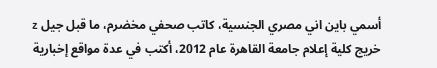أسمي باين اني مصري الجنسية، كاتب صحفي مخضرم، ما قبل جيل z خريج كلية إعلام جامعة القاهرة عام 2012، أكتب في عدة مواقع إخبارية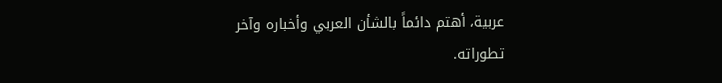عربية، أهتم دائماً بالشأن العربي وأخباره وآخر تطوراته.